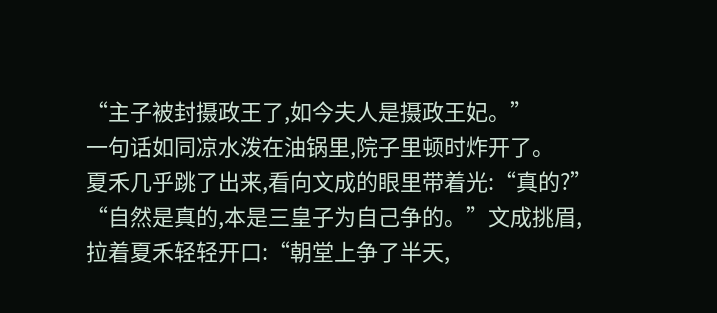“主子被封摄政王了,如今夫人是摄政王妃。”
一句话如同凉水泼在油锅里,院子里顿时炸开了。
夏禾几乎跳了出来,看向文成的眼里带着光:“真的?”
“自然是真的,本是三皇子为自己争的。”文成挑眉,拉着夏禾轻轻开口:“朝堂上争了半天,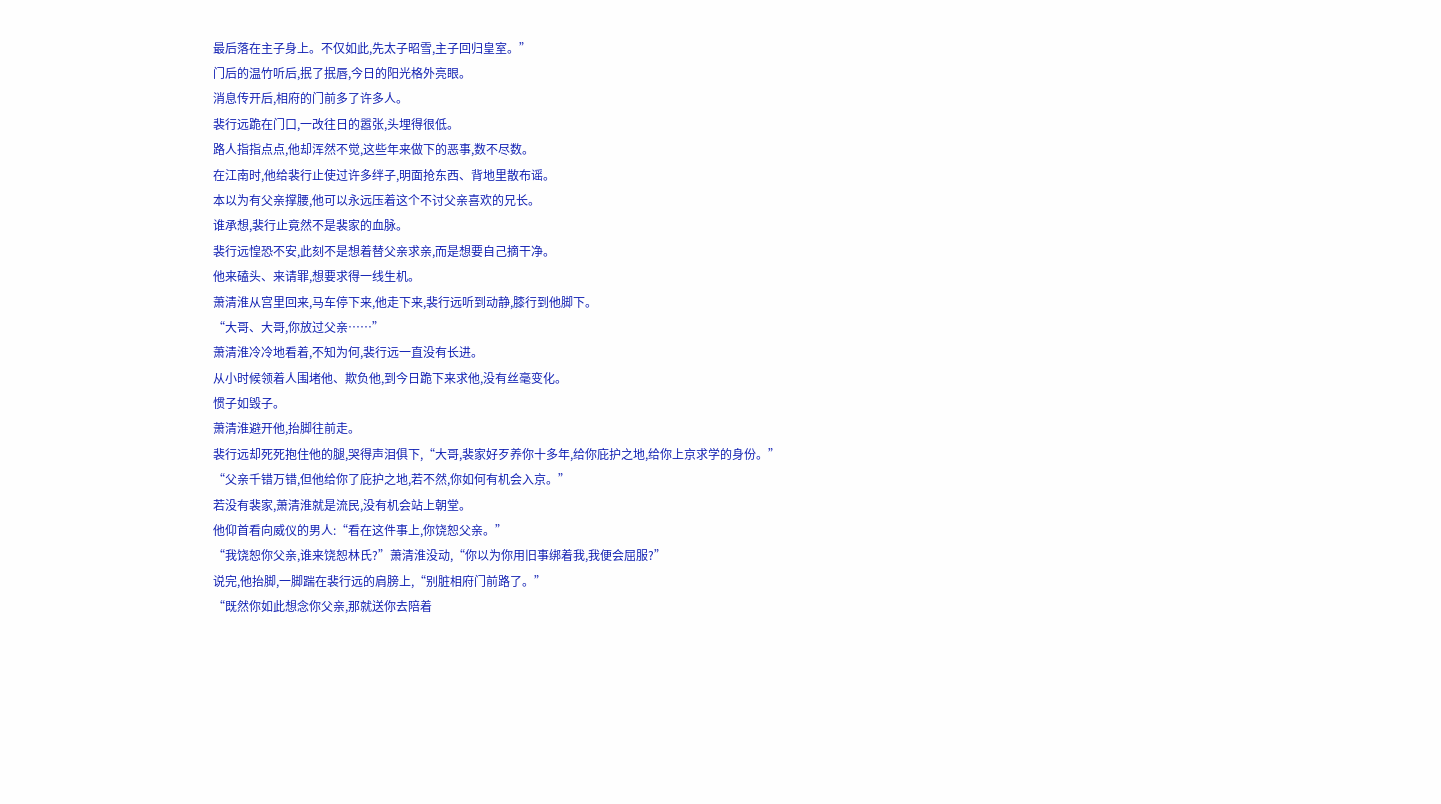最后落在主子身上。不仅如此,先太子昭雪,主子回归皇室。”
门后的温竹听后,抿了抿唇,今日的阳光格外亮眼。
消息传开后,相府的门前多了许多人。
裴行远跪在门口,一改往日的嚣张,头埋得很低。
路人指指点点,他却浑然不觉,这些年来做下的恶事,数不尽数。
在江南时,他给裴行止使过许多绊子,明面抢东西、背地里散布谣。
本以为有父亲撑腰,他可以永远压着这个不讨父亲喜欢的兄长。
谁承想,裴行止竟然不是裴家的血脉。
裴行远惶恐不安,此刻不是想着替父亲求亲,而是想要自己摘干净。
他来磕头、来请罪,想要求得一线生机。
萧清淮从宫里回来,马车停下来,他走下来,裴行远听到动静,膝行到他脚下。
“大哥、大哥,你放过父亲……”
萧清淮冷冷地看着,不知为何,裴行远一直没有长进。
从小时候领着人围堵他、欺负他,到今日跪下来求他,没有丝毫变化。
惯子如毁子。
萧清淮避开他,抬脚往前走。
裴行远却死死抱住他的腿,哭得声泪俱下,“大哥,裴家好歹养你十多年,给你庇护之地,给你上京求学的身份。”
“父亲千错万错,但他给你了庇护之地,若不然,你如何有机会入京。”
若没有裴家,萧清淮就是流民,没有机会站上朝堂。
他仰首看向威仪的男人:“看在这件事上,你饶恕父亲。”
“我饶恕你父亲,谁来饶恕林氏?”萧清淮没动,“你以为你用旧事绑着我,我便会屈服?”
说完,他抬脚,一脚踹在裴行远的肩膀上,“别脏相府门前路了。”
“既然你如此想念你父亲,那就送你去陪着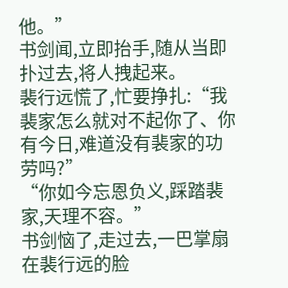他。”
书剑闻,立即抬手,随从当即扑过去,将人拽起来。
裴行远慌了,忙要挣扎:“我裴家怎么就对不起你了、你有今日,难道没有裴家的功劳吗?”
“你如今忘恩负义,踩踏裴家,天理不容。”
书剑恼了,走过去,一巴掌扇在裴行远的脸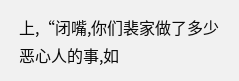上,“闭嘴,你们裴家做了多少恶心人的事,如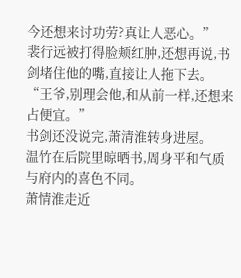今还想来讨功劳?真让人恶心。”
裴行远被打得脸颊红肿,还想再说,书剑堵住他的嘴,直接让人拖下去。
“王爷,别理会他,和从前一样,还想来占便宜。”
书剑还没说完,萧清淮转身进屋。
温竹在后院里晾晒书,周身平和气质与府内的喜色不同。
萧情淮走近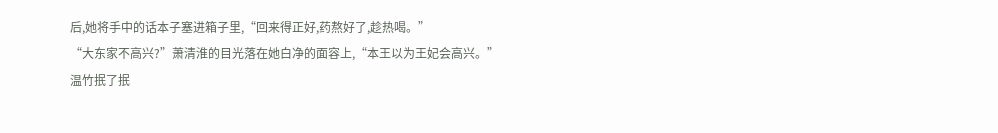后,她将手中的话本子塞进箱子里,“回来得正好,药熬好了,趁热喝。”
“大东家不高兴?”萧清淮的目光落在她白净的面容上,“本王以为王妃会高兴。”
温竹抿了抿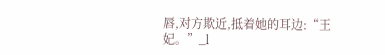唇,对方欺近,抵着她的耳边:“王妃。”_l